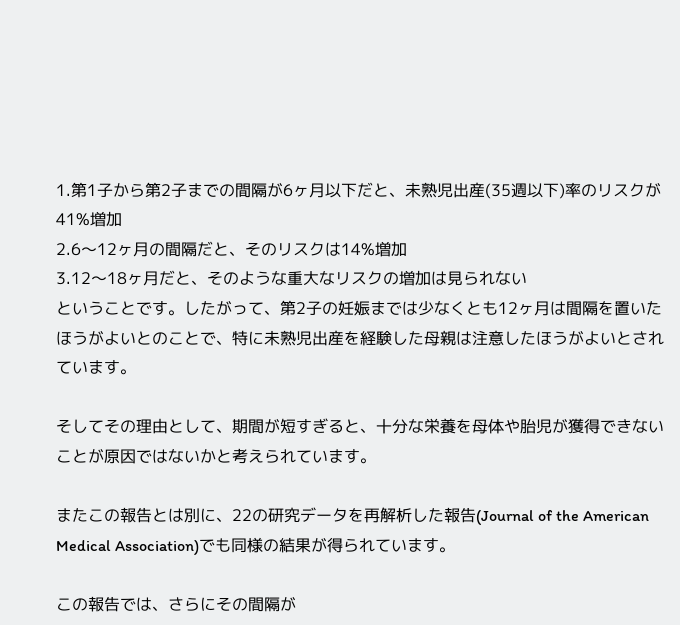1.第1子から第2子までの間隔が6ヶ月以下だと、未熟児出産(35週以下)率のリスクが41%増加
2.6〜12ヶ月の間隔だと、そのリスクは14%増加
3.12〜18ヶ月だと、そのような重大なリスクの増加は見られない
ということです。したがって、第2子の妊娠までは少なくとも12ヶ月は間隔を置いたほうがよいとのことで、特に未熟児出産を経験した母親は注意したほうがよいとされています。

そしてその理由として、期間が短すぎると、十分な栄養を母体や胎児が獲得できないことが原因ではないかと考えられています。

またこの報告とは別に、22の研究データを再解析した報告(Journal of the American Medical Association)でも同様の結果が得られています。

この報告では、さらにその間隔が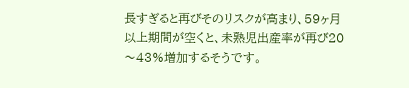長すぎると再びそのリスクが高まり、59ヶ月以上期間が空くと、未熟児出産率が再び20〜43%増加するそうです。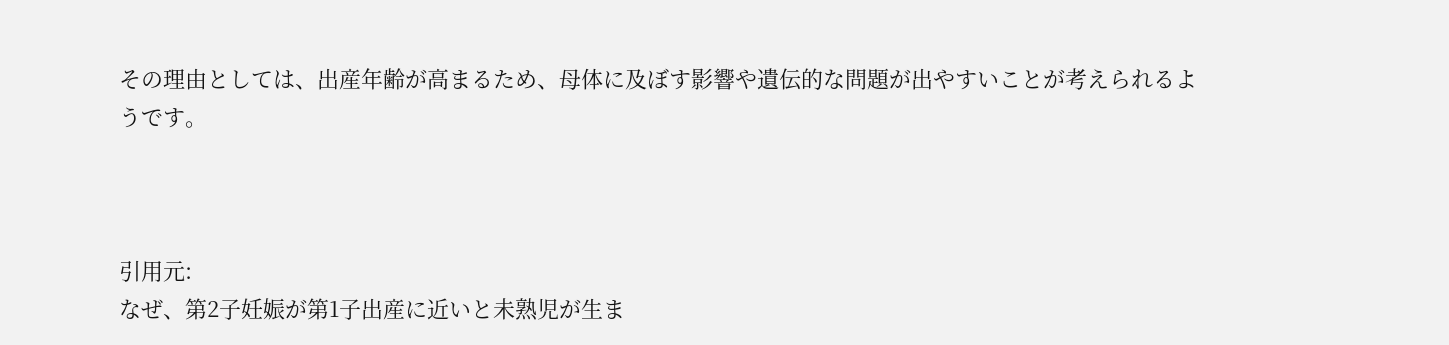その理由としては、出産年齢が高まるため、母体に及ぼす影響や遺伝的な問題が出やすいことが考えられるようです。



引用元:
なぜ、第2子妊娠が第1子出産に近いと未熟児が生ま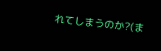れてしまうのか?(ま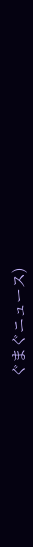ぐまぐニュース)